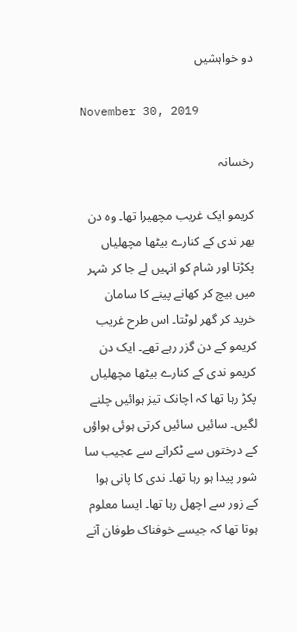دو خواہشیں

November 30, 2019

رخسانہ

کریمو ایک غریب مچھیرا تھا۔ وہ دن بھر ندی کے کنارے بیٹھا مچھلیاں پکڑتا اور شام کو انہیں لے جا کر شہر میں بیچ کر کھانے پینے کا سامان خرید کر گھر لوٹتا۔ اس طرح غریب کریمو کے دن گزر رہے تھے۔ ایک دن کریمو ندی کے کنارے بیٹھا مچھلیاں پکڑ رہا تھا کہ اچانک تیز ہوائیں چلنے لگیں۔ سائیں سائیں کرتی ہوئی ہواؤں کے درختوں سے ٹکرانے سے عجیب سا شور پیدا ہو رہا تھا۔ ندی کا پانی ہوا کے زور سے اچھل رہا تھا۔ ایسا معلوم ہوتا تھا کہ جیسے خوفناک طوفان آنے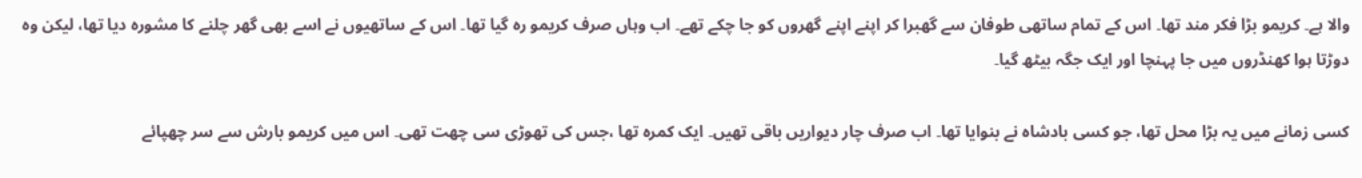والا ہے۔ کریمو بڑا فکر مند تھا۔ اس کے تمام ساتھی طوفان سے گھبرا کر اپنے اپنے گھروں کو جا چکے تھے۔ اب وہاں صرف کریمو رہ گیا تھا۔ اس کے ساتھیوں نے اسے بھی گھر چلنے کا مشورہ دیا تھا، لیکن وہ دوڑتا ہوا کھنڈروں میں جا پہنچا اور ایک جگہ بیٹھ گیا۔

کسی زمانے میں یہ بڑا محل تھا، جو کسی بادشاہ نے بنوایا تھا۔ اب صرف چار دیواریں باقی تھیں۔ ایک کمرہ تھا ،جس کی تھوڑی سی چھت تھی۔ اس میں کریمو بارش سے سر چھپائے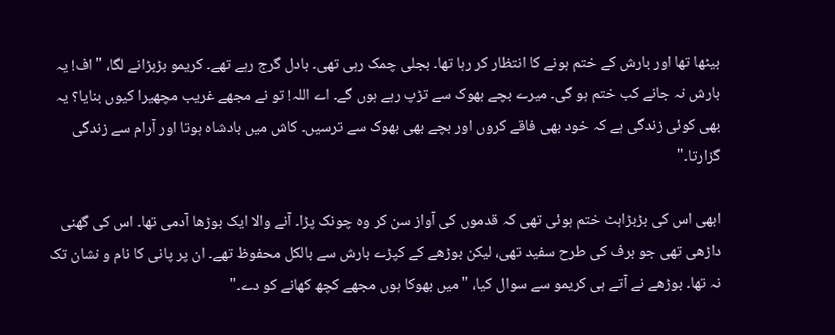بیٹھا تھا اور بارش کے ختم ہونے کا انتظار کر رہا تھا۔ بجلی چمک رہی تھی۔ بادل گرج رہے تھے۔ کریمو بڑبڑانے لگا، "اف! یہ بارش نہ جانے کب ختم ہو گی۔ میرے بچے بھوک سے تڑپ رہے ہوں گے۔ اے اللہ! تو نے مجھے غریب مچھیرا کیوں بنایا؟ یہ بھی کوئی زندگی ہے کہ خود بھی فاقے کروں اور بچے بھی بھوک سے ترسیں۔ کاش میں بادشاہ ہوتا اور آرام سے زندگی گزارتا۔"

ابھی اس کی بڑبڑاہٹ ختم ہوئی تھی کہ قدموں کی آواز سن کر وہ چونک پڑا۔ آنے والا ایک بوڑھا آدمی تھا۔ اس کی گھنی داڑھی تھی جو برف کی طرح سفید تھی، لیکن بوڑھے کے کپڑے بارش سے بالکل محفوظ تھے۔ ان پر پانی کا نام و نشان تک نہ تھا۔ بوڑھے نے آتے ہی کریمو سے سوال کیا، "میں بھوکا ہوں مجھے کچھ کھانے کو دے۔"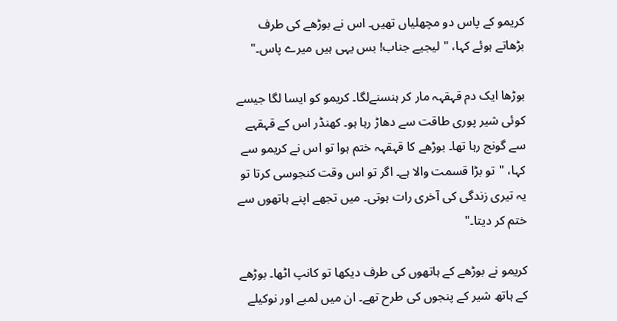کریمو کے پاس دو مچھلیاں تھیں۔ اس نے بوڑھے کی طرف بڑھاتے ہوئے کہا، "لیجیے جناب! بس یہی ہیں میرے پاس۔"

بوڑھا ایک دم قہقہہ مار کر ہنسنےلگا۔ کریمو کو ایسا لگا جیسے کوئی شیر پوری طاقت سے دھاڑ رہا ہو۔ کھنڈر اس کے قہقہے سے گونج رہا تھا۔ بوڑھے کا قہقہہ ختم ہوا تو اس نے کریمو سے کہا، "تو بڑا قسمت والا ہے۔ اگر تو اس وقت کنجوسی کرتا تو یہ تیری زندگی کی آخری رات ہوتی۔ میں تجھے اپنے ہاتھوں سے ختم کر دیتا۔"

کریمو نے بوڑھے کے ہاتھوں کی طرف دیکھا تو کانپ اٹھا۔ بوڑھے کے ہاتھ شیر کے پنجوں کی طرح تھے۔ ان میں لمبے اور نوکیلے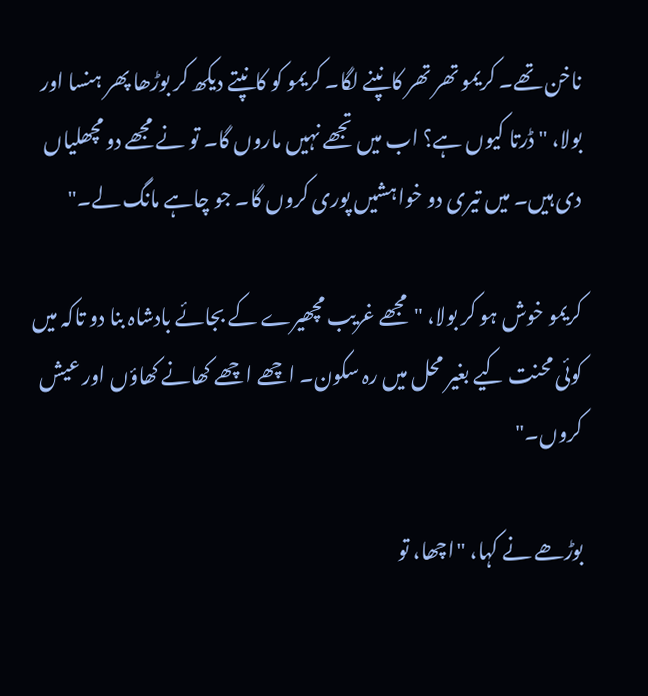ناخن تھے۔ کریمو تھر تھر کانپنے لگا۔ کریمو کو کانپتے دیکھ کر بوڑھا پھر ہنسا اور بولا، "ڈرتا کیوں ہے؟ اب میں تجھے نہیں ماروں گا۔ تو نے مجھے دو مچھلیاں دی ہیں۔ میں تیری دو خواہشیں پوری کروں گا۔ جو چاہے مانگ لے۔"

کریمو خوش ہو کر بولا، "مجھے غریب مچھیرے کے بجائے بادشاہ بنا دو تاکہ میں کوئی محنت کیے بغیر محل میں رہ سکون۔ اچھے اچھے کھانے کھاؤں اور عیش کروں۔"

بوڑھے نے کہا، "اچھا، تو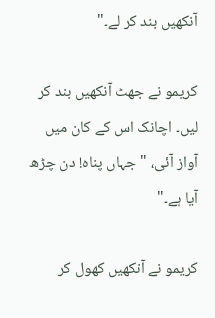آنکھیں بند کر لے۔"

کریمو نے جھٹ آنکھیں بند کر لیں۔ اچانک اس کے کان میں آواز آئی، "جہاں پناہ! دن چڑھ آیا ہے۔"

کریمو نے آنکھیں کھول کر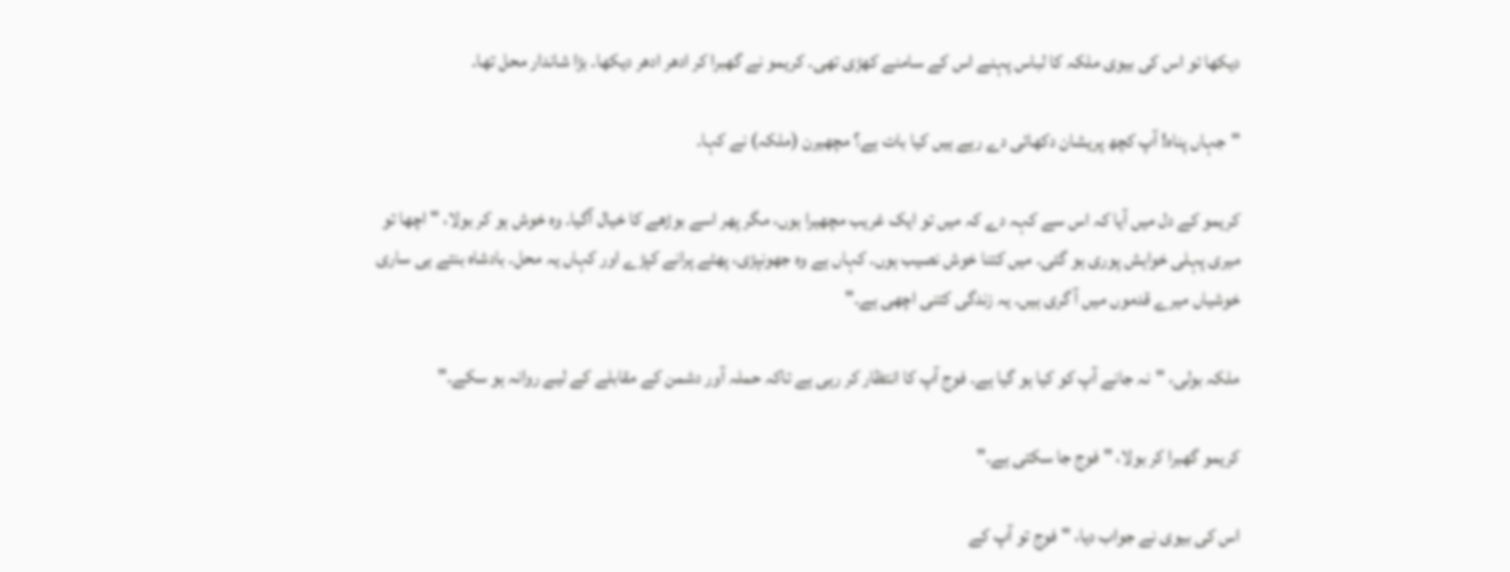دیکھا تو اس کی بیوی ملکہ کا لباس پہنے اس کے سامنے کھڑی تھی۔ کریمو نے گھبرا کر ادھر ادھر دیکھا۔ بڑا شاندار محل تھا۔

"جہاں پناہ! آپ کچھ پریشان دکھائی دے رہے ہیں کیا بات ہے؟ مچھیرن (ملکہ) نے کہا۔

کریمو کے دل میں آیا کہ اس سے کہہ دے کہ میں تو ایک غریب مچھیرا ہوں، مگر پھر اسے بوڑھے کا خیال آگیا۔ وہ خوش ہو کر بولا، "اچھا تو میری پہلی خواہش پوری ہو گئی۔ میں کتنا خوش نصیب ہوں۔ کہاں ہے وہ جھونپڑی، پھٹے پرانے کپڑے اور کہاں یہ محل۔ بادشاہ بنتے ہی ساری خوشیاں میرے قدموں میں آ گری ہیں۔ یہ زندگی کتنی اچھی ہے۔"

ملکہ بولی، "نہ جانے آپ کو کیا ہو گیا ہے۔ فوج آپ کا انتظار کر رہی ہے تاکہ حملہ آور دشمن کے مقابلے کے لیے روانہ ہو سکے۔"

کریمو گھبرا کر بولا، "فوج جا سکتی ہے۔"

اس کی بیوی نے جواب دیا، "فوج تو آپ کے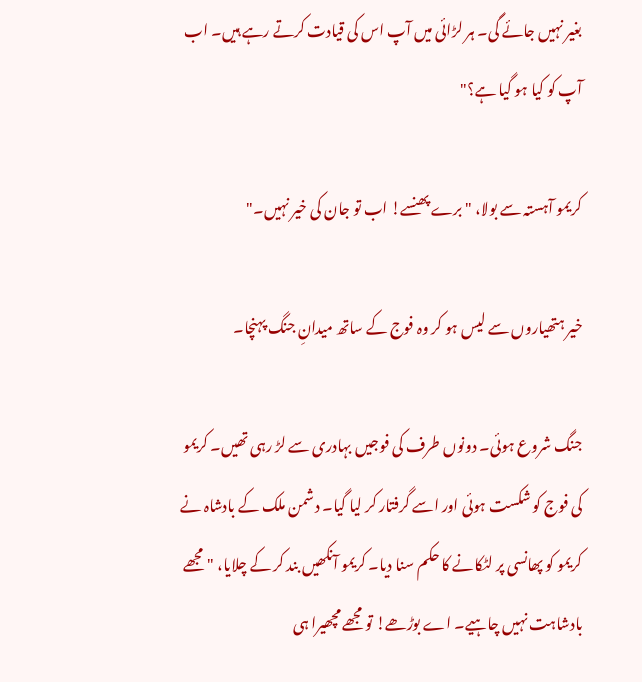بغیر نہیں جائے گی۔ ہر لڑائی میں آپ اس کی قیادت کرتے رہے ہیں۔ اب آپ کو کیا ہو گیا ہے؟"

کریمو آہستہ سے بولا، "برے پھنسے! اب تو جان کی خیر نہیں۔"

خیر ہتھیاروں سے لیس ہو کر وہ فوج کے ساتھ میدانِ جنگ پہنچا۔

جنگ شروع ہوئی۔ دونوں طرف کی فوجیں بہادری سے لڑ رہی تھیں۔ کریمو کی فوج کو شکست ہوئی اور اسے گرفتار کر لیا گیا۔ دشمن ملک کے بادشاہ نے کریمو کو پھانسی پر لٹکانے کا حکم سنا دیا۔ کریمو آنکھیں بند کر کے چلایا، "مجھے بادشاہت نہیں چاہیے۔ اے بوڑھے! تو مجھے مچھیرا ہی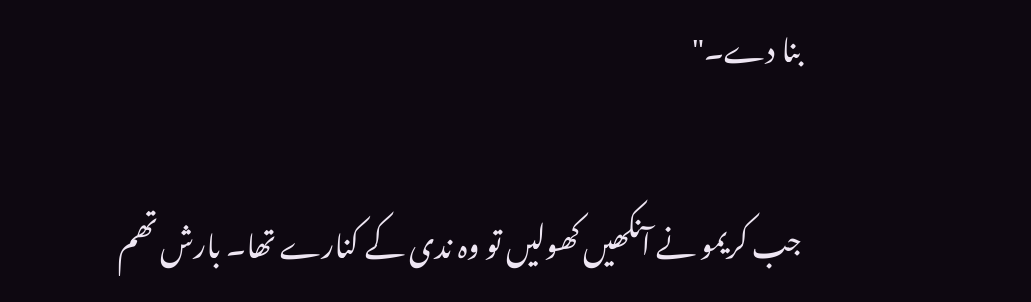بنا دے۔"

جب کریمو نے آنکھیں کھولیں تو وہ ندی کے کنارے تھا۔ بارش تھم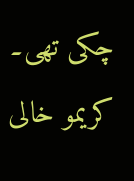چکی تھی۔ کریمو خالی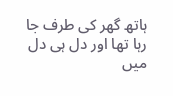ہاتھ گھر کی طرف جا رہا تھا اور دل ہی دل میں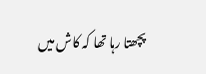پچھتا رہا تھا کہ کاش میں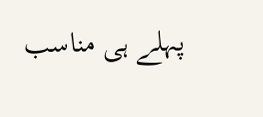پہلے ہی مناسب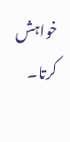خواہش کرتا۔